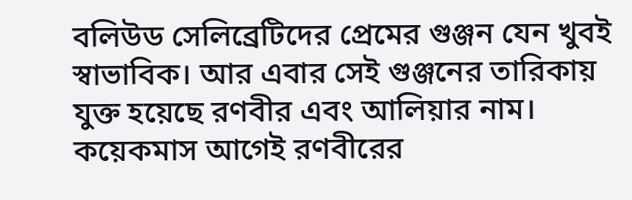বলিউড সেলিব্রেটিদের প্রেমের গুঞ্জন যেন খুবই স্বাভাবিক। আর এবার সেই গুঞ্জনের তারিকায় যুক্ত হয়েছে রণবীর এবং আলিয়ার নাম। কয়েকমাস আগেই রণবীরের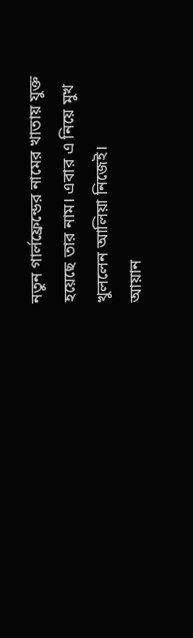নতুন গার্লফ্রেন্ডের নামের খাতায় যুক্ত হয়েছে তার নাম। এবার এ নিয়ে মুখ খুললেন আলিয়া নিজেই।
আয়ান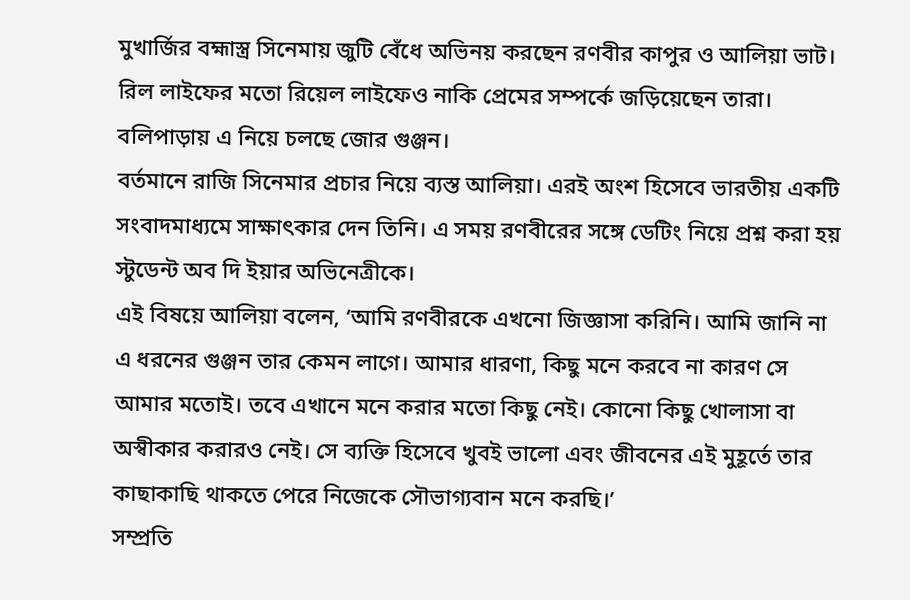মুখার্জির বহ্মাস্ত্র সিনেমায় জুটি বেঁধে অভিনয় করছেন রণবীর কাপুর ও আলিয়া ভাট। রিল লাইফের মতো রিয়েল লাইফেও নাকি প্রেমের সম্পর্কে জড়িয়েছেন তারা। বলিপাড়ায় এ নিয়ে চলছে জোর গুঞ্জন।
বর্তমানে রাজি সিনেমার প্রচার নিয়ে ব্যস্ত আলিয়া। এরই অংশ হিসেবে ভারতীয় একটি সংবাদমাধ্যমে সাক্ষাৎকার দেন তিনি। এ সময় রণবীরের সঙ্গে ডেটিং নিয়ে প্রশ্ন করা হয় স্টুডেন্ট অব দি ইয়ার অভিনেত্রীকে।
এই বিষয়ে আলিয়া বলেন, ‘আমি রণবীরকে এখনো জিজ্ঞাসা করিনি। আমি জানি না এ ধরনের গুঞ্জন তার কেমন লাগে। আমার ধারণা, কিছু মনে করবে না কারণ সে আমার মতোই। তবে এখানে মনে করার মতো কিছু নেই। কোনো কিছু খোলাসা বা অস্বীকার করারও নেই। সে ব্যক্তি হিসেবে খুবই ভালো এবং জীবনের এই মুহূর্তে তার কাছাকাছি থাকতে পেরে নিজেকে সৌভাগ্যবান মনে করছি।’
সম্প্রতি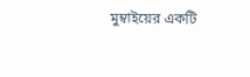মুম্বাইয়ের একটি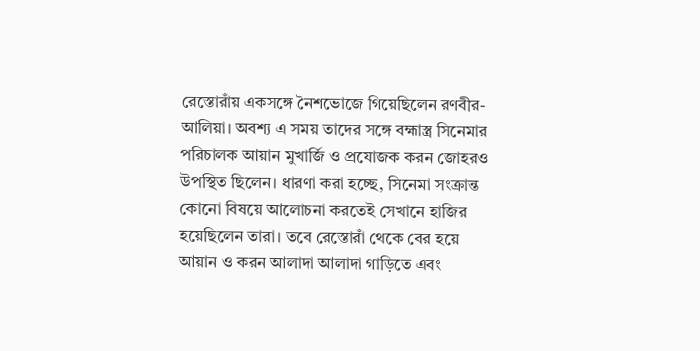রেস্তোরাঁয় একসঙ্গে নৈশভোজে গিয়েছিলেন রণবীর-আলিয়া। অবশ্য এ সময় তাদের সঙ্গে বহ্মাস্ত্র সিনেমার পরিচালক আয়ান মুখার্জি ও প্রযোজক করন জোহরও উপস্থিত ছিলেন। ধারণা করা হচ্ছে, সিনেমা সংক্রান্ত কোনো বিষয়ে আলোচনা করতেই সেখানে হাজির হয়েছিলেন তারা। তবে রেস্তোরাঁ থেকে বের হয়ে আয়ান ও করন আলাদা আলাদা গাড়িতে এবং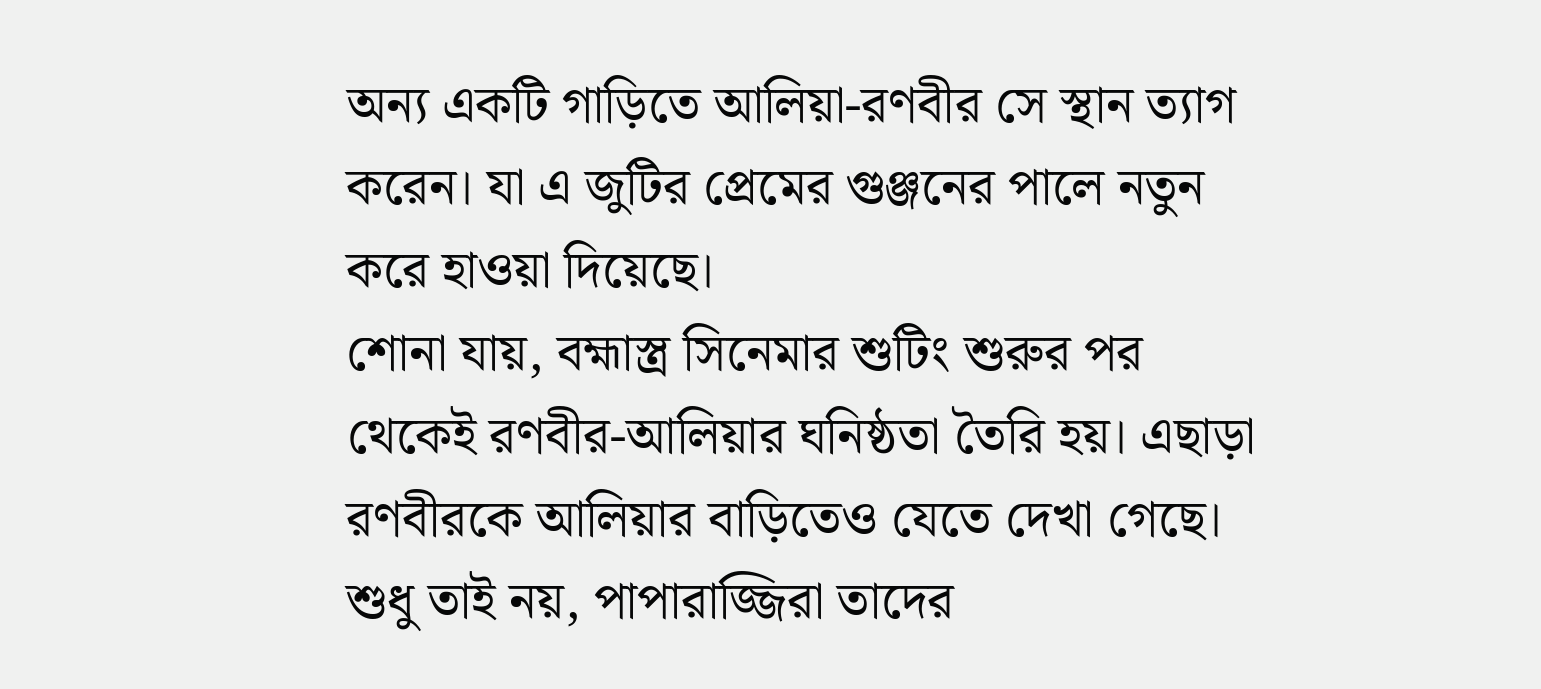অন্য একটি গাড়িতে আলিয়া-রণবীর সে স্থান ত্যাগ করেন। যা এ জুটির প্রেমের গুঞ্জনের পালে নতুন করে হাওয়া দিয়েছে।
শোনা যায়, বহ্মাস্ত্র সিনেমার শুটিং শুরুর পর থেকেই রণবীর-আলিয়ার ঘনিষ্ঠতা তৈরি হয়। এছাড়া রণবীরকে আলিয়ার বাড়িতেও যেতে দেখা গেছে। শুধু তাই নয়, পাপারাজ্জিরা তাদের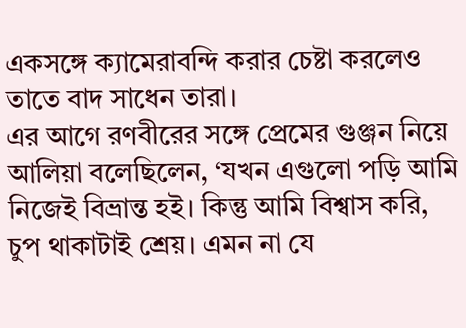একসঙ্গে ক্যামেরাবন্দি করার চেষ্টা করলেও তাতে বাদ সাধেন তারা।
এর আগে রণবীরের সঙ্গে প্রেমের গুঞ্জন নিয়ে আলিয়া বলেছিলেন, ‘যখন এগুলো পড়ি আমি নিজেই বিভ্রান্ত হই। কিন্তু আমি বিশ্বাস করি, চুপ থাকাটাই শ্রেয়। এমন না যে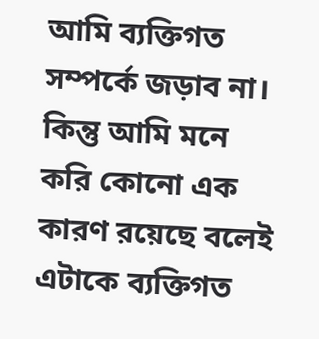আমি ব্যক্তিগত সম্পর্কে জড়াব না। কিন্তু আমি মনে করি কোনো এক কারণ রয়েছে বলেই এটাকে ব্যক্তিগত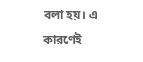বলা হয়। এ কারণেই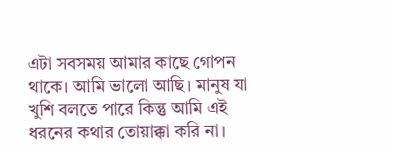এটা সবসময় আমার কাছে গোপন থাকে। আমি ভালো আছি। মানুষ যা খুশি বলতে পারে কিন্তু আমি এই ধরনের কথার তোয়াক্কা করি না।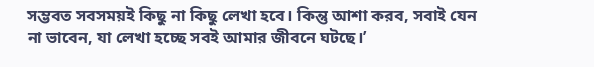সম্ভবত সবসময়ই কিছু না কিছু লেখা হবে। কিন্তু আশা করব, সবাই যেন না ভাবেন, যা লেখা হচ্ছে সবই আমার জীবনে ঘটছে।’